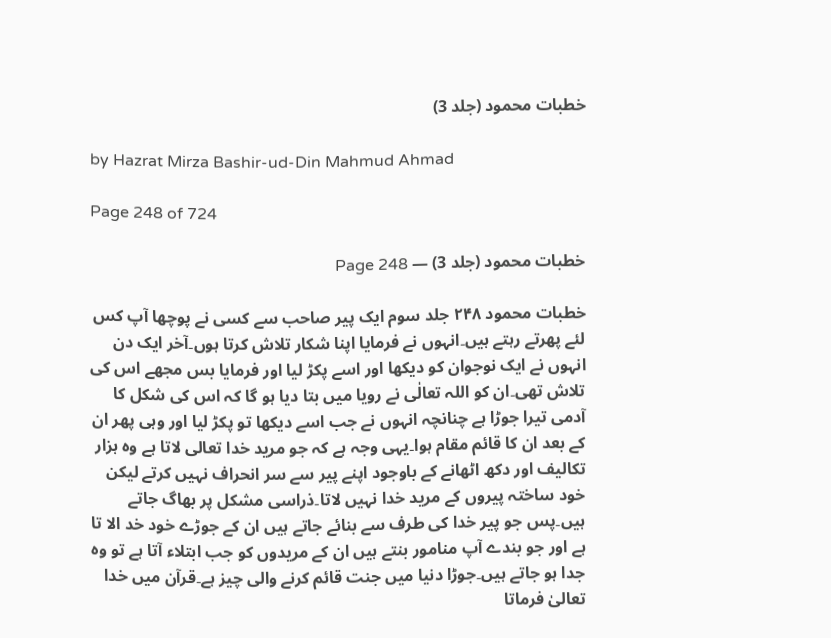خطبات محمود (جلد 3)

by Hazrat Mirza Bashir-ud-Din Mahmud Ahmad

Page 248 of 724

خطبات محمود (جلد 3) — Page 248

خطبات محمود ۲۴۸ جلد سوم ایک پیر صاحب سے کسی نے پوچھا آپ کس لئے پھرتے رہتے ہیں۔انہوں نے فرمایا اپنا شکار تلاش کرتا ہوں۔آخر ایک دن انہوں نے ایک نوجوان کو دیکھا اور اسے پکڑ لیا اور فرمایا بس مجھے اس کی تلاش تھی۔ان کو اللہ تعالٰی نے رویا میں بتا دیا ہو گا کہ اس کی شکل کا آدمی تیرا جوڑا ہے چنانچہ انہوں نے جب اسے دیکھا تو پکڑ لیا اور وہی پھر ان کے بعد ان کا قائم مقام ہوا۔یہی وجہ ہے کہ جو مرید خدا تعالی لاتا ہے وہ ہزار تکالیف اور دکھ اٹھانے کے باوجود اپنے پیر سے سر انحراف نہیں کرتے لیکن خود ساختہ پیروں کے مرید خدا نہیں لاتا۔ذراسی مشکل پر بھاگ جاتے ہیں۔پس جو پیر خدا کی طرف سے بنائے جاتے ہیں ان کے جوڑے خود خد الا تا ہے اور جو بندے آپ منامور بنتے ہیں ان کے مریدوں کو جب ابتلاء آتا ہے تو وہ جدا ہو جاتے ہیں۔جوڑا دنیا میں جنت قائم کرنے والی چیز ہے۔قرآن میں خدا تعالیٰ فرماتا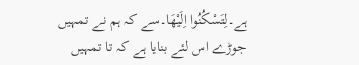ہے۔لِتَسْكُنُوا اِلَيْهَا۔سے کہ ہم نے تمہیں جوڑے اس لئے بنایا ہے کہ تا تمہیں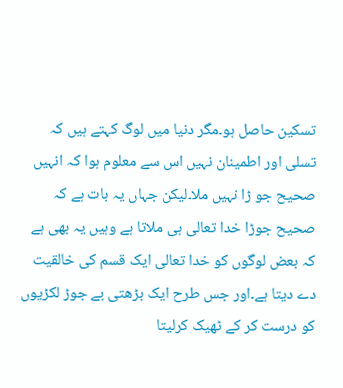تسکین حاصل ہو۔مگر دنیا میں لوگ کہتے ہیں کہ تسلی اور اطمینان نہیں اس سے معلوم ہوا کہ انہیں صحیح جو ڑا نہیں ملا۔لیکن جہاں یہ بات ہے کہ صحیح جوڑا خدا تعالی ہی ملاتا ہے وہیں یہ بھی ہے کہ بعض لوگوں کو خدا تعالی ایک قسم کی خالقیت دے دیتا ہے۔اور جس طرح ایک بڑھتی بے جوڑ لکڑیوں کو درست کر کے ٹھیک کرلیتا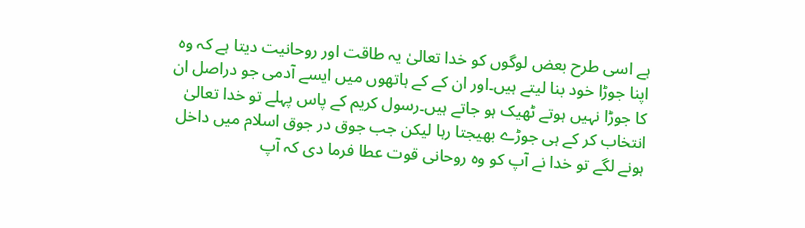ہے اسی طرح بعض لوگوں کو خدا تعالیٰ یہ طاقت اور روحانیت دیتا ہے کہ وہ اپنا جوڑا خود بنا لیتے ہیں۔اور ان کے کے ہاتھوں میں ایسے آدمی جو دراصل ان کا جوڑا نہیں ہوتے ٹھیک ہو جاتے ہیں۔رسول کریم کے پاس پہلے تو خدا تعالیٰ انتخاب کر کے ہی جوڑے بھیجتا رہا لیکن جب جوق در جوق اسلام میں داخل ہونے لگے تو خدا نے آپ کو وہ روحانی قوت عطا فرما دی کہ آپ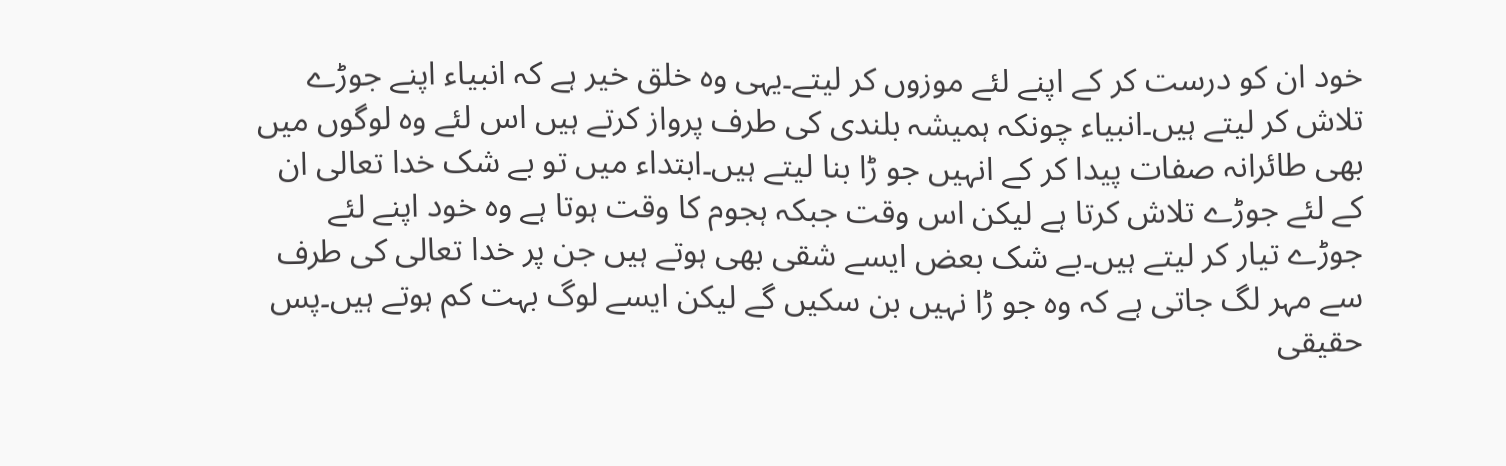خود ان کو درست کر کے اپنے لئے موزوں کر لیتے۔یہی وہ خلق خیر ہے کہ انبیاء اپنے جوڑے تلاش کر لیتے ہیں۔انبیاء چونکہ ہمیشہ بلندی کی طرف پرواز کرتے ہیں اس لئے وہ لوگوں میں بھی طائرانہ صفات پیدا کر کے انہیں جو ڑا بنا لیتے ہیں۔ابتداء میں تو بے شک خدا تعالی ان کے لئے جوڑے تلاش کرتا ہے لیکن اس وقت جبکہ ہجوم کا وقت ہوتا ہے وہ خود اپنے لئے جوڑے تیار کر لیتے ہیں۔بے شک بعض ایسے شقی بھی ہوتے ہیں جن پر خدا تعالی کی طرف سے مہر لگ جاتی ہے کہ وہ جو ڑا نہیں بن سکیں گے لیکن ایسے لوگ بہت کم ہوتے ہیں۔پس حقیقی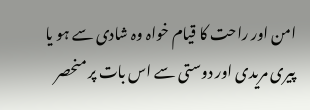امن اور راحت کا قیام خواہ وہ شادی سے ہو یا پیری مریدی اور دوستی سے اس بات پر منحصر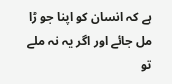ہے کہ انسان کو اپنا جو ڑا مل جائے اور اگر یہ نہ ملے تو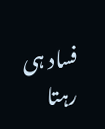فساد ہی رہتا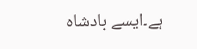ہے۔ایسے بادشاہ